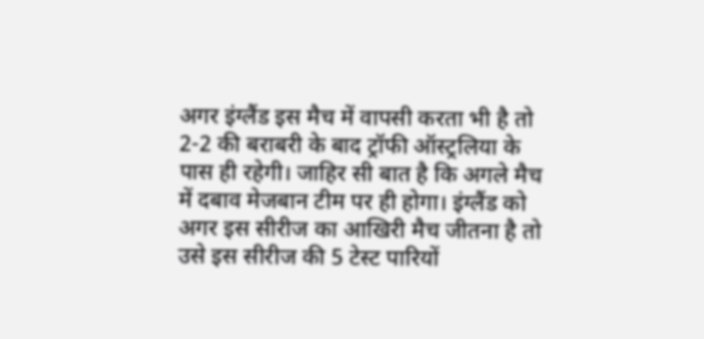अगर इंग्लैंड इस मैच में वापसी करता भी है तो 2-2 की बराबरी के बाद ट्रॉफी ऑस्ट्रलिया के पास ही रहेगी। जाहिर सी बात है कि अगले मैच में दबाव मेजबान टीम पर ही होगा। इंग्लैंड को अगर इस सीरीज का आखिरी मैच जीतना है तो उसे इस सीरीज की 5 टेस्ट पारियों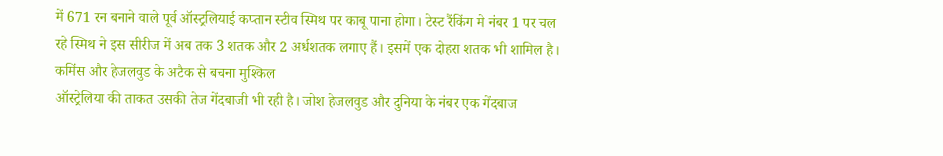में 671 रन बनाने वाले पूर्व ऑस्ट्रलियाई कप्तान स्टीव स्मिथ पर काबू पाना होगा। टेस्ट रैंकिंग मे नंबर 1 पर चल रहे स्मिथ ने इस सीरीज में अब तक 3 शतक और 2 अर्धशतक लगाए हैं। इसमें एक दोहरा शतक भी शामिल है।
कमिंस और हेजलवुड के अटैक से बचना मुश्किल
ऑस्ट्रेलिया की ताकत उसकी तेज गेंदबाजी भी रही है। जोश हेजलवुड और दुनिया के नंबर एक गेंदबाज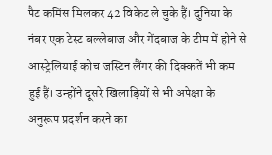पैट कमिंस मिलकर 42 विकेट ले चुके हैं। दुनिया के नंबर एक टेस्ट बल्लेबाज और गेंदबाज के टीम में होने से आस्ट्रेलियाई कोच जस्टिन लैंगर की दिक्कतें भी कम हुई हैं। उन्होंने दूसरे खिलाड़ियों से भी अपेक्षा के अनुरूप प्रदर्शन करने का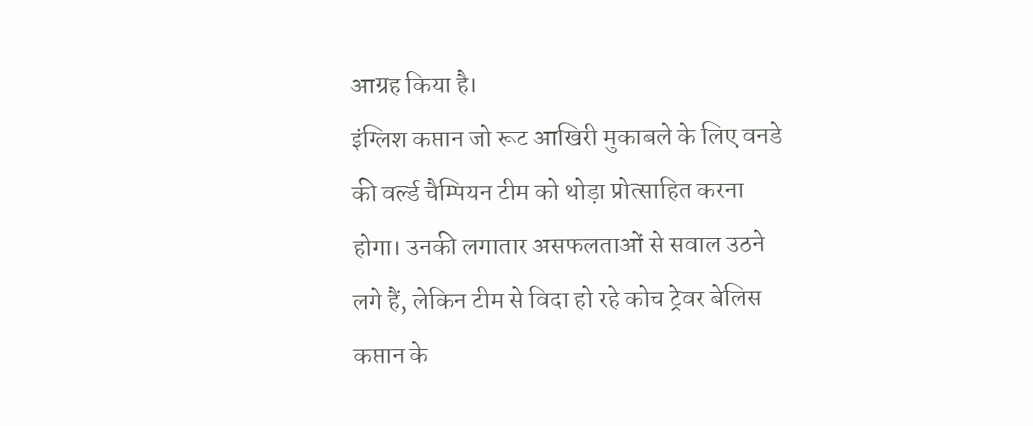आग्रह किया है।
इंग्लिश कप्तान जो रूट आखिरी मुकाबले के लिए वनडे की वर्ल्ड चैम्पियन टीम को थोड़ा प्रोत्साहित करना होगा। उनकी लगातार असफलताओं से सवाल उठने लगे हैं, लेकिन टीम से विदा हो रहे कोच ट्रेवर बेलिस कप्तान के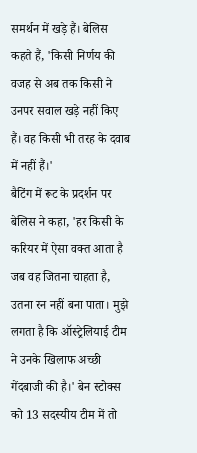समर्थन में खड़े हैं। बेलिस कहते हैं, 'किसी निर्णय की वजह से अब तक किसी ने उनपर सवाल खड़े नहीं किए हैं। वह किसी भी तरह के दवाब में नहीं हैं।'
बैटिंग में रूट के प्रदर्शन पर बेलिस ने कहा, 'हर किसी के करियर में ऐसा वक्त आता है जब वह जितना चाहता है, उतना रन नहीं बना पाता। मुझे लगता है कि ऑस्ट्रेलियाई टीम ने उनके खिलाफ अच्छी गेंदबाजी की है।' बेन स्टोक्स को 13 सदस्यीय टीम में तो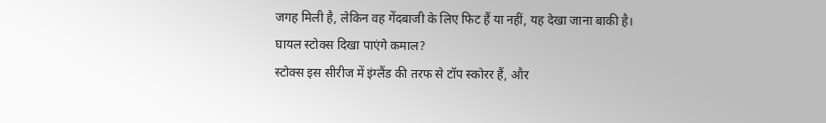जगह मिली है, लेकिन वह गेंदबाजी के लिए फिट हैं या नहीं, यह देखा जाना बाकी है।
घायल स्टोक्स दिखा पाएंगे कमाल?
स्टोक्स इस सीरीज में इंग्लैंड की तरफ से टॉप स्कोरर हैं, और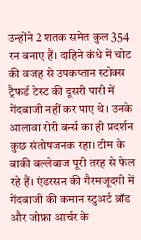उन्होंने 2 शतक समेत कुल 354 रन बनाए हैं। दाहिने कंधे में चोट की वजह से उपकप्तान स्टोक्स ट्रैफर्ड टेस्ट की दूसरी पारी में गेंदबाजी नहीं कर पाए थे। उनके आलावा रोरी बर्न्स का ही प्रदर्शन कुछ संतोषजनक रहा। टीम के बाकी बल्लेबाज पूरी तरह से फेल रहे हैं। एंडरसन की गैरमजूदगी में गेंदबाजी की कमान स्टुअर्ट ब्रॉड और जोफ्रा आर्चर के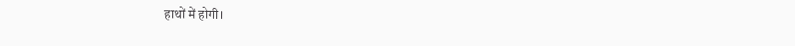हाथों में होगी।